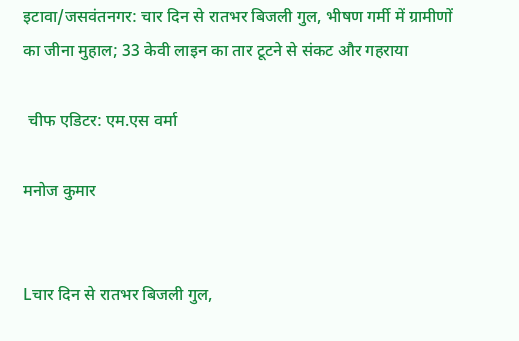इटावा/जसवंतनगर: चार दिन से रातभर बिजली गुल, भीषण गर्मी में ग्रामीणों का जीना मुहाल; 33 केवी लाइन का तार टूटने से संकट और गहराया

 चीफ एडिटर: एम.एस वर्मा

मनोज कुमार


Lचार दिन से रातभर बिजली गुल,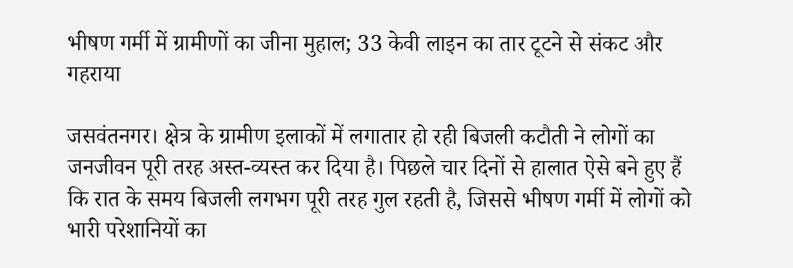भीषण गर्मी में ग्रामीणों का जीना मुहाल; 33 केवी लाइन का तार टूटने से संकट और गहराया

जसवंतनगर। क्षेत्र के ग्रामीण इलाकों में लगातार हो रही बिजली कटौती ने लोगों का जनजीवन पूरी तरह अस्त-व्यस्त कर दिया है। पिछले चार दिनों से हालात ऐसे बने हुए हैं कि रात के समय बिजली लगभग पूरी तरह गुल रहती है, जिससे भीषण गर्मी में लोगों को भारी परेशानियों का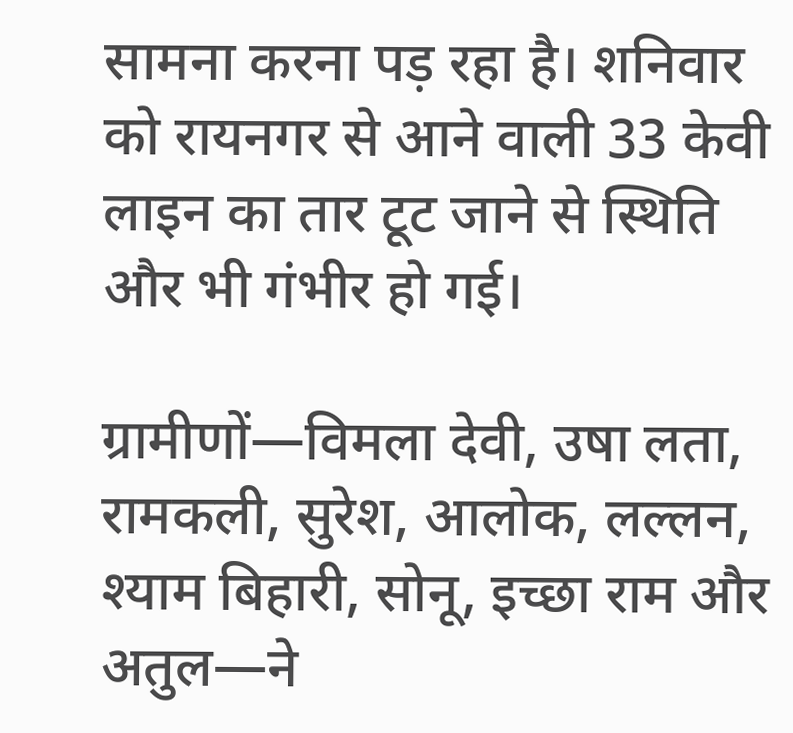सामना करना पड़ रहा है। शनिवार को रायनगर से आने वाली 33 केवी लाइन का तार टूट जाने से स्थिति और भी गंभीर हो गई।

ग्रामीणों—विमला देवी, उषा लता, रामकली, सुरेश, आलोक, लल्लन, श्याम बिहारी, सोनू, इच्छा राम और अतुल—ने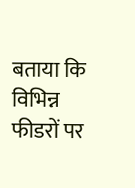बताया कि विभिन्न फीडरों पर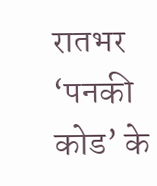रातभर ‘पनकी कोड’ के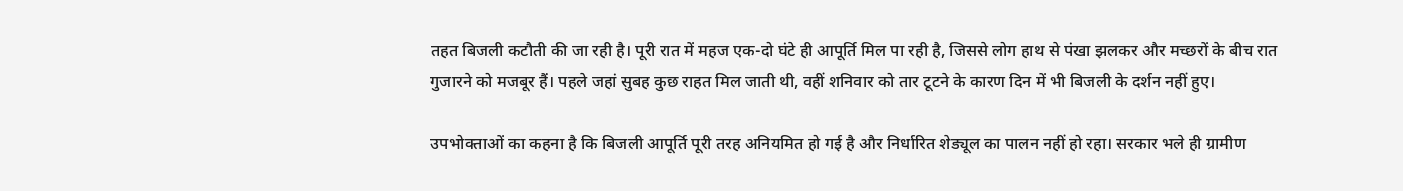तहत बिजली कटौती की जा रही है। पूरी रात में महज एक-दो घंटे ही आपूर्ति मिल पा रही है, जिससे लोग हाथ से पंखा झलकर और मच्छरों के बीच रात गुजारने को मजबूर हैं। पहले जहां सुबह कुछ राहत मिल जाती थी, वहीं शनिवार को तार टूटने के कारण दिन में भी बिजली के दर्शन नहीं हुए।

उपभोक्ताओं का कहना है कि बिजली आपूर्ति पूरी तरह अनियमित हो गई है और निर्धारित शेड्यूल का पालन नहीं हो रहा। सरकार भले ही ग्रामीण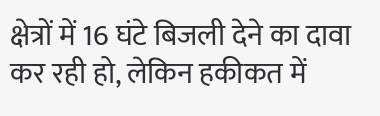क्षेत्रों में 16 घंटे बिजली देने का दावा कर रही हो, लेकिन हकीकत में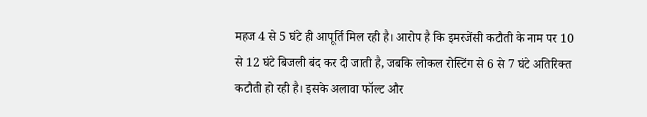महज 4 से 5 घंटे ही आपूर्ति मिल रही है। आरोप है कि इमरजेंसी कटौती के नाम पर 10 से 12 घंटे बिजली बंद कर दी जाती है, जबकि लोकल रोस्टिंग से 6 से 7 घंटे अतिरिक्त कटौती हो रही है। इसके अलावा फॉल्ट और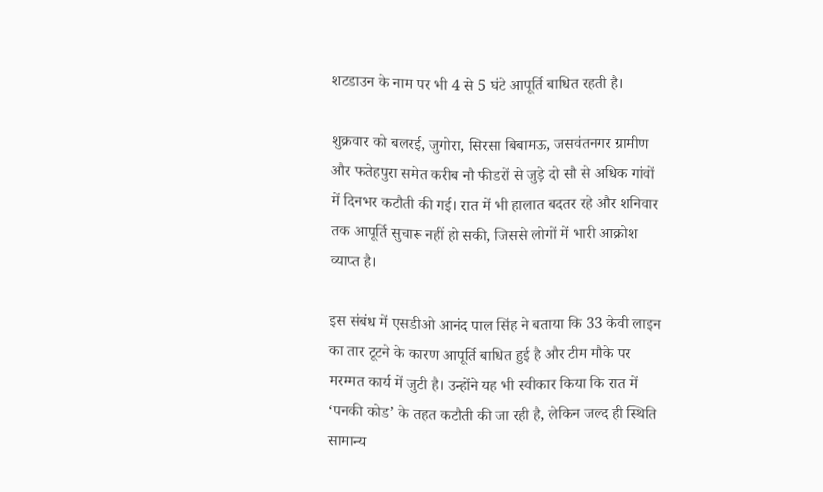शटडाउन के नाम पर भी 4 से 5 घंटे आपूर्ति बाधित रहती है।

शुक्रवार को बलरई, जुगोरा, सिरसा बिबामऊ, जसवंतनगर ग्रामीण और फतेहपुरा समेत करीब नौ फीडरों से जुड़े दो सौ से अधिक गांवों में दिनभर कटौती की गई। रात में भी हालात बदतर रहे और शनिवार तक आपूर्ति सुचारू नहीं हो सकी, जिससे लोगों में भारी आक्रोश व्याप्त है।

इस संबंध में एसडीओ आनंद पाल सिंह ने बताया कि 33 केवी लाइन का तार टूटने के कारण आपूर्ति बाधित हुई है और टीम मौके पर मरम्मत कार्य में जुटी है। उन्होंने यह भी स्वीकार किया कि रात में ‘पनकी कोड’ के तहत कटौती की जा रही है, लेकिन जल्द ही स्थिति सामान्य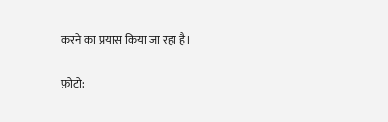करने का प्रयास किया जा रहा है।

फ़ोटो: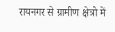रायनगर से ग्रामीण क्षेत्रो में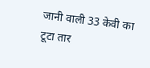जानी वाली 33 केवी का टूटा तार